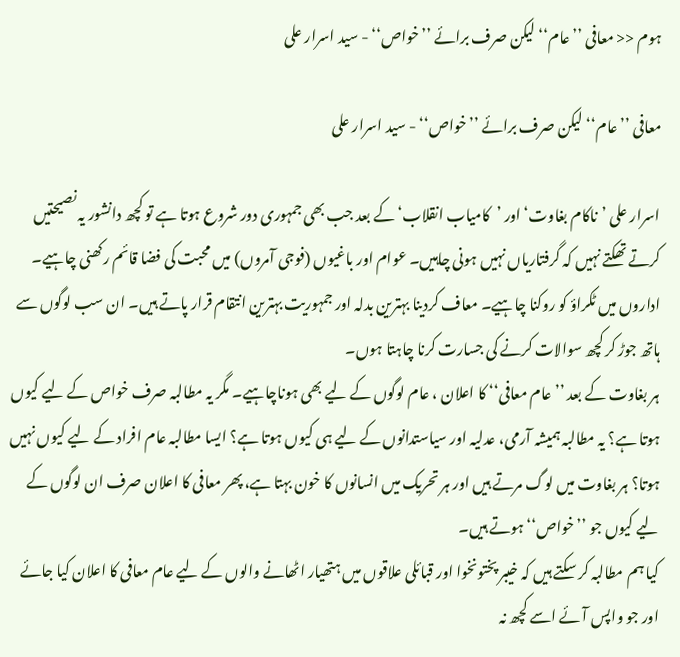ہوم << معافی ’’عام‘‘ لیکن صرف برائے ’’خواص‘‘ - سید اسرار علی

معافی ’’عام‘‘ لیکن صرف برائے ’’خواص‘‘ - سید اسرار علی

اسرار علی ’ناکام بغاوت‘ اور ’کامیاب انقلاب‘ کے بعد جب بھی جمہوری دور شروع ہوتا ہے تو کچھ دانشور یہ نصیحتیں کرتے تھکتے نہیں کہ گرفتاریاں نہیں ہونی چاہیں۔ عوام اور باغیوں (فوجی آمروں) میں محبت کی فضا قائم رکھنی چاہیے۔ اداروں میں ٹکراؤ کو روکنا چاہیے۔ معاف کردینا بہترین بدلہ اور جمہوریت بہترین انتقام قرار پاتے ہیں۔ ان سب لوگوں سے ہاتھ جوڑ کر کچھ سوالات کرنے کی جسارت کرنا چاہتا ہوں۔
ہر بغاوت کے بعد ’’عام معافی‘‘ کا اعلان ، عام لوگوں کے لیے بھی ہوناچاہیے۔ مگر یہ مطالبہ صرف خواص کے لیے کیوں ہوتا ہے؟ یہ مطالبہ ہمیشہ آرمی، عدلیہ اور سیاستدانوں کے لیے ہی کیوں ہوتا ہے؟ ایسا مطالبہ عام افراد کے لیے کیوں نہیں ہوتا؟ ہر بغاوت میں لوگ مرتے ہیں اور ہر تحریک میں انسانوں کا خون بہتا ہے، پھر معافی کا اعلان صرف ان لوگوں کے لیے کیوں جو ’’خواص‘‘ ہوتے ہیں۔
کیا ہم مطالبہ کر سکتے ہیں کہ خیبر پختونخوا اور قبائلی علاقوں میں ہتھیار اٹھانے والوں کے لیے عام معافی کا اعلان کیا جائے اور جو واپس آئے اسے کچھ نہ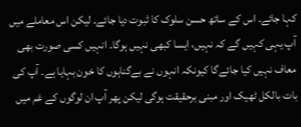کہا جائے۔ اس کے ساتھ حسن سلوک کا ثبوت دیا جائے۔ لیکن اس معاملے میں آپ یہی کہیں گے کہ نہیں، ایسا کبھی نہیں ہوگا۔ انہیں کسی صورت بھی معاف نہیں کیا جائےگا کیونکہ انہوں نے بےگناہوں کا خون بہایا ہے۔ آپ کی بات بالکل ٹھیک اور مبنی برحقیقت ہوگی لیکن پھر آپ ان لوگوں کے غم میں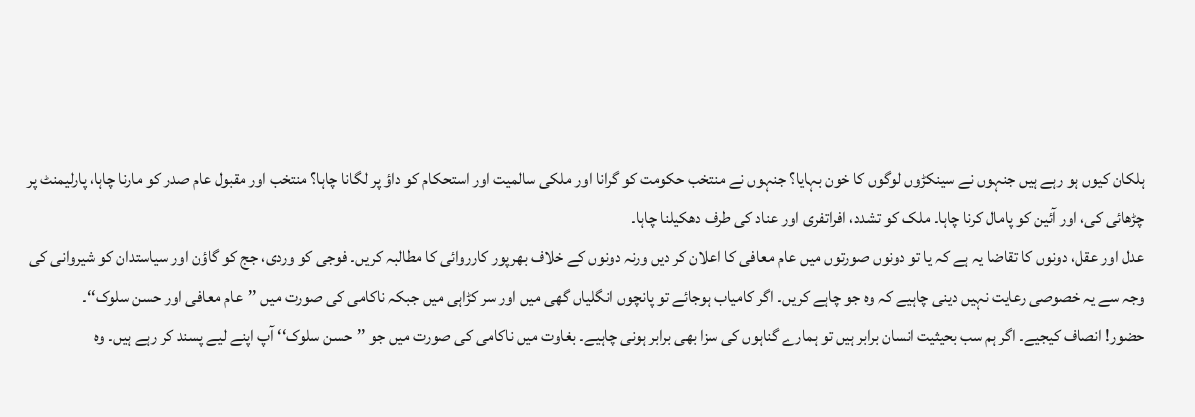ہلکان کیوں ہو رہے ہیں جنہوں نے سینکڑوں لوگوں کا خون بہایا؟ جنہوں نے منتخب حکومت کو گرانا اور ملکی سالمیت اور استحکام کو داؤ پر لگانا چاہا؟ منتخب اور مقبول عام صدر کو مارنا چاہا، پارلیمنٹ پر چڑھائی کی، اور آئین کو پامال کرنا چاہا۔ ملک کو تشدد، افراتفری اور عناد کی طرف دھکیلنا چاہا۔
عدل اور عقل، دونوں کا تقاضا یہ ہے کہ یا تو دونوں صورتوں میں عام معافی کا اعلان کر دیں ورنہ دونوں کے خلاف بھرپور کارروائی کا مطالبہ کریں۔ فوجی کو وردی، جج کو گاؤن اور سیاستدان کو شیروانی کی وجہ سے یہ خصوصی رعایت نہیں دینی چاہیے کہ وہ جو چاہے کریں۔ اگر کامیاب ہوجائے تو پانچوں انگلیاں گھی میں اور سر کڑاہی میں جبکہ ناکامی کی صورت میں ’’عام معافی اور حسن سلوک‘‘۔
حضور! انصاف کیجیے۔ اگر ہم سب بحیثیت انسان برابر ہیں تو ہمارے گناہوں کی سزا بھی برابر ہونی چاہیے۔ بغاوت میں ناکامی کی صورت میں جو ’’حسن سلوک‘‘ آپ اپنے لیے پسند کر رہے ہیں۔ وہ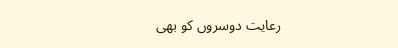رعایت دوسروں کو بھی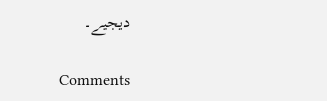دیجیے۔

Comments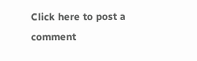Click here to post a comment